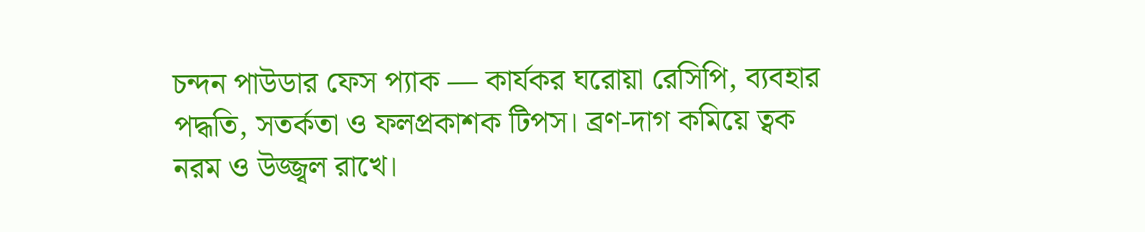চন্দন পাউডার ফেস প্যাক — কার্যকর ঘরোয়া রেসিপি, ব্যবহার পদ্ধতি, সতর্কতা ও ফলপ্রকাশক টিপস। ব্রণ-দাগ কমিয়ে ত্বক নরম ও উজ্জ্বল রাখে।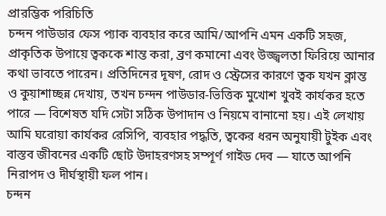প্রারম্ভিক পরিচিতি
চন্দন পাউডার ফেস প্যাক ব্যবহার করে আমি/আপনি এমন একটি সহজ, প্রাকৃতিক উপায়ে ত্বককে শান্ত করা, ব্রণ কমানো এবং উজ্জ্বলতা ফিরিয়ে আনার কথা ভাবতে পারেন। প্রতিদিনের দূষণ, রোদ ও স্ট্রেসের কারণে ত্বক যখন ক্লান্ত ও কুয়াশাচ্ছন্ন দেখায়, তখন চন্দন পাউডার-ভিত্তিক মুখোশ খুবই কার্যকর হতে পারে — বিশেষত যদি সেটা সঠিক উপাদান ও নিয়মে বানানো হয়। এই লেখায় আমি ঘরোয়া কার্যকর রেসিপি, ব্যবহার পদ্ধতি, ত্বকের ধরন অনুযায়ী টুইক এবং বাস্তব জীবনের একটি ছোট উদাহরণসহ সম্পূর্ণ গাইড দেব — যাতে আপনি নিরাপদ ও দীর্ঘস্থায়ী ফল পান।
চন্দন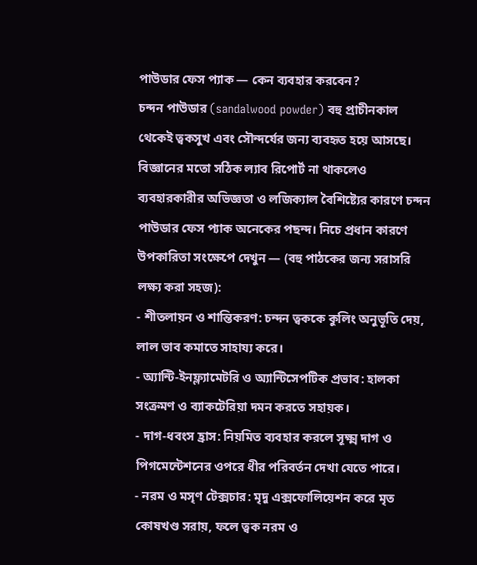পাউডার ফেস প্যাক — কেন ব্যবহার করবেন?
চন্দন পাউডার (sandalwood powder) বহু প্রাচীনকাল থেকেই ত্বকসুখ এবং সৌন্দর্যের জন্য ব্যবহৃত হয়ে আসছে। বিজ্ঞানের মতো সঠিক ল্যাব রিপোর্ট না থাকলেও ব্যবহারকারীর অভিজ্ঞতা ও লজিক্যাল বৈশিষ্ট্যের কারণে চন্দন পাউডার ফেস প্যাক অনেকের পছন্দ। নিচে প্রধান কারণে উপকারিতা সংক্ষেপে দেখুন — (বহু পাঠকের জন্য সরাসরি লক্ষ্য করা সহজ):
- শীতলায়ন ও শান্তিকরণ: চন্দন ত্বককে কুলিং অনুভূতি দেয়, লাল ভাব কমাতে সাহায্য করে।
- অ্যান্টি-ইনফ্ল্যামেটরি ও অ্যান্টিসেপটিক প্রভাব: হালকা সংক্রমণ ও ব্যাকটেরিয়া দমন করতে সহায়ক।
- দাগ-ধবংস হ্রাস: নিয়মিত ব্যবহার করলে সূক্ষ্ম দাগ ও পিগমেন্টেশনের ওপরে ধীর পরিবর্তন দেখা যেতে পারে।
- নরম ও মসৃণ টেক্সচার: মৃদু এক্সফোলিয়েশন করে মৃত কোষখণ্ড সরায়, ফলে ত্বক নরম ও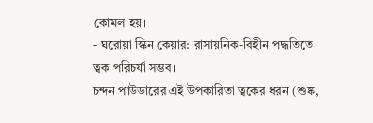কোমল হয়।
- ঘরোয়া স্কিন কেয়ার: রাসায়নিক-বিহীন পদ্ধতিতে ত্বক পরিচর্যা সম্ভব।
চন্দন পাউডারের এই উপকারিতা ত্বকের ধরন (শুষ্ক,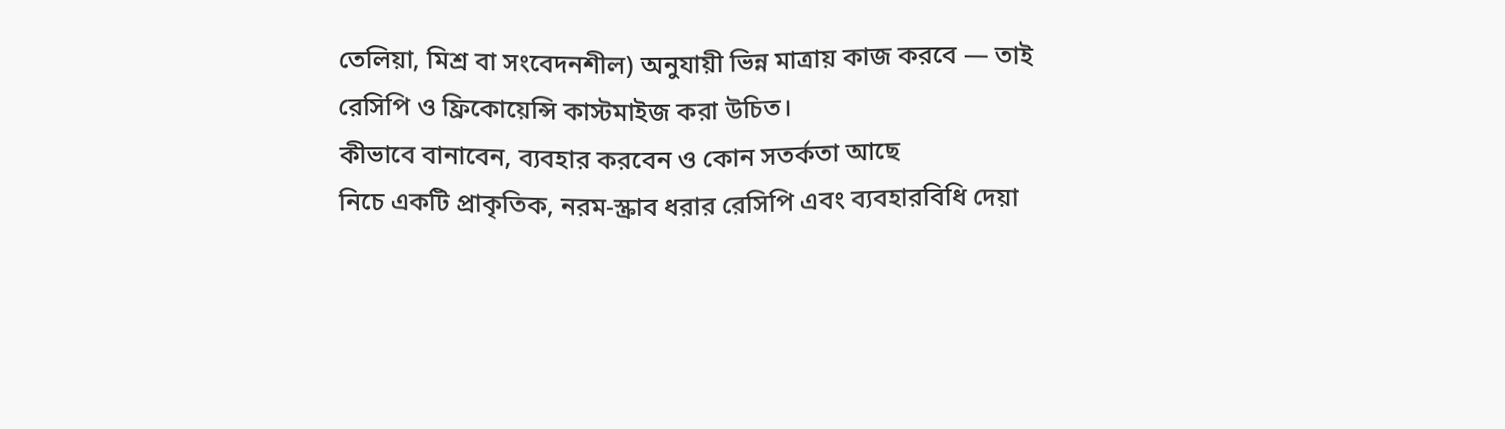তেলিয়া, মিশ্র বা সংবেদনশীল) অনুযায়ী ভিন্ন মাত্রায় কাজ করবে — তাই রেসিপি ও ফ্রিকোয়েন্সি কাস্টমাইজ করা উচিত।
কীভাবে বানাবেন, ব্যবহার করবেন ও কোন সতর্কতা আছে
নিচে একটি প্রাকৃতিক, নরম-স্ক্রাব ধরার রেসিপি এবং ব্যবহারবিধি দেয়া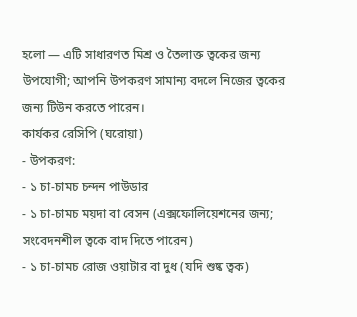হলো — এটি সাধারণত মিশ্র ও তৈলাক্ত ত্বকের জন্য উপযোগী; আপনি উপকরণ সামান্য বদলে নিজের ত্বকের জন্য টিউন করতে পারেন।
কার্যকর রেসিপি (ঘরোয়া)
- উপকরণ:
- ১ চা-চামচ চন্দন পাউডার
- ১ চা-চামচ ময়দা বা বেসন (এক্সফোলিয়েশনের জন্য; সংবেদনশীল ত্বকে বাদ দিতে পারেন)
- ১ চা-চামচ রোজ ওয়াটার বা দুধ (যদি শুষ্ক ত্বক)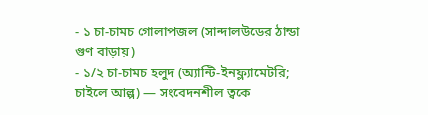- ১ চা-চামচ গোলাপজল (সান্দালউডের ঠান্ডা গুণ বাড়ায়)
- ১/২ চা-চামচ হলুদ (অ্যান্টি-ইনফ্ল্যামেটরি; চাইলে আল্প) — সংবেদনশীল ত্বকে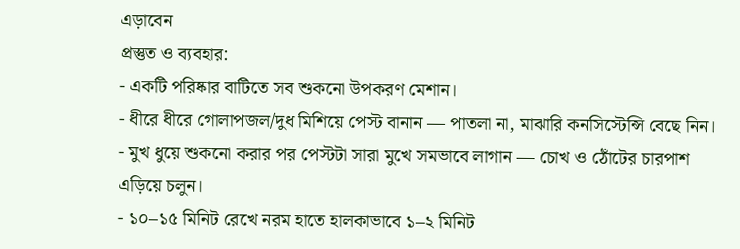এড়াবেন
প্রস্তুত ও ব্যবহার:
- একটি পরিষ্কার বাটিতে সব শুকনো উপকরণ মেশান।
- ধীরে ধীরে গোলাপজল/দুধ মিশিয়ে পেস্ট বানান — পাতলা না, মাঝারি কনসিস্টেন্সি বেছে নিন।
- মুখ ধুয়ে শুকনো করার পর পেস্টটা সারা মুখে সমভাবে লাগান — চোখ ও ঠোঁটের চারপাশ এড়িয়ে চলুন।
- ১০–১৫ মিনিট রেখে নরম হাতে হালকাভাবে ১–২ মিনিট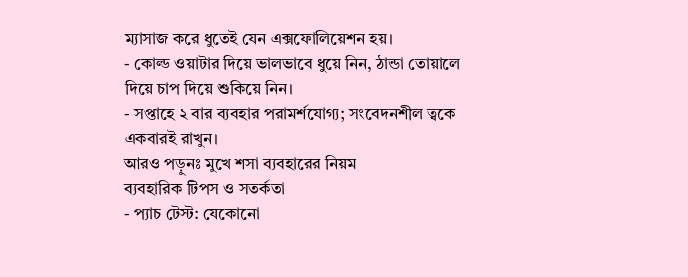ম্যাসাজ করে ধুতেই যেন এক্সফোলিয়েশন হয়।
- কোল্ড ওয়াটার দিয়ে ভালভাবে ধুয়ে নিন, ঠান্ডা তোয়ালে দিয়ে চাপ দিয়ে শুকিয়ে নিন।
- সপ্তাহে ২ বার ব্যবহার পরামর্শযোগ্য; সংবেদনশীল ত্বকে একবারই রাখুন।
আরও পড়ুনঃ মুখে শসা ব্যবহারের নিয়ম
ব্যবহারিক টিপস ও সতর্কতা
- প্যাচ টেস্ট: যেকোনো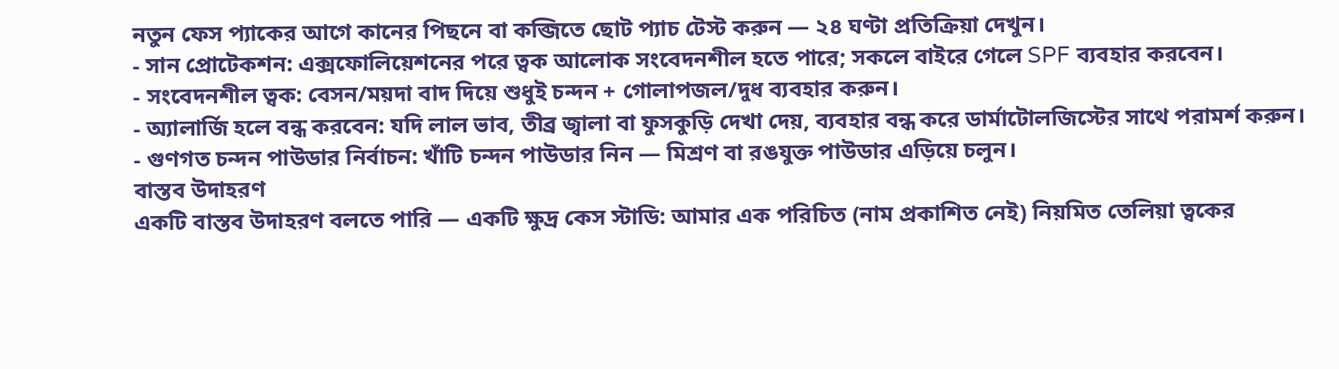নতুন ফেস প্যাকের আগে কানের পিছনে বা কব্জিতে ছোট প্যাচ টেস্ট করুন — ২৪ ঘণ্টা প্রতিক্রিয়া দেখুন।
- সান প্রোটেকশন: এক্সফোলিয়েশনের পরে ত্বক আলোক সংবেদনশীল হতে পারে; সকলে বাইরে গেলে SPF ব্যবহার করবেন।
- সংবেদনশীল ত্বক: বেসন/ময়দা বাদ দিয়ে শুধুই চন্দন + গোলাপজল/দুধ ব্যবহার করুন।
- অ্যালার্জি হলে বন্ধ করবেন: যদি লাল ভাব, তীব্র জ্বালা বা ফুসকুড়ি দেখা দেয়, ব্যবহার বন্ধ করে ডার্মাটোলজিস্টের সাথে পরামর্শ করুন।
- গুণগত চন্দন পাউডার নির্বাচন: খাঁটি চন্দন পাউডার নিন — মিশ্রণ বা রঙযুক্ত পাউডার এড়িয়ে চলুন।
বাস্তব উদাহরণ
একটি বাস্তব উদাহরণ বলতে পারি — একটি ক্ষুদ্র কেস স্টাডি: আমার এক পরিচিত (নাম প্রকাশিত নেই) নিয়মিত তেলিয়া ত্বকের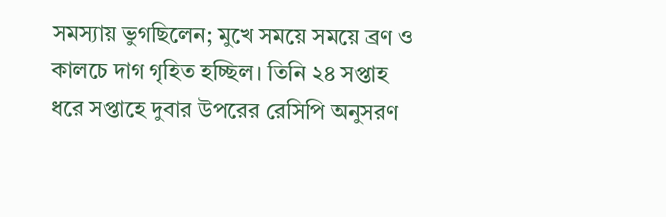সমস্যায় ভুগছিলেন; মুখে সময়ে সময়ে ব্রণ ও কালচে দাগ গৃহিত হচ্ছিল। তিনি ২৪ সপ্তাহ ধরে সপ্তাহে দুবার উপরের রেসিপি অনুসরণ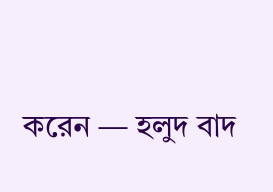করেন — হলুদ বাদ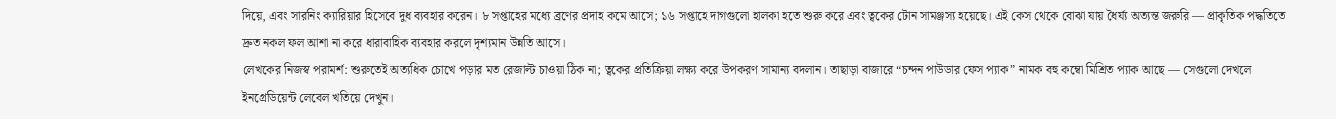দিয়ে, এবং সারনিং ক্যারিয়ার হিসেবে দুধ ব্যবহার করেন। ৮ সপ্তাহের মধ্যে ব্রণের প্রদাহ কমে আসে; ১৬ সপ্তাহে দাগগুলো হালকা হতে শুরু করে এবং ত্বকের টোন সামঞ্জস্য হয়েছে। এই কেস থেকে বোঝা যায় ধৈর্য্য অত্যন্ত জরুরি — প্রাকৃতিক পদ্ধতিতে দ্রুত নকল ফল আশা না করে ধারাবাহিক ব্যবহার করলে দৃশ্যমান উন্নতি আসে।
লেখকের নিজস্ব পরামর্শ: শুরুতেই অত্যধিক চোখে পড়ার মত রেজাল্ট চাওয়া ঠিক না; ত্বকের প্রতিক্রিয়া লক্ষ্য করে উপকরণ সামান্য বদলান। তাছাড়া বাজারে “চন্দন পাউডার ফেস প্যাক” নামক বহু কম্বো মিশ্রিত প্যাক আছে — সেগুলো দেখলে ইনগ্রেডিয়েন্ট লেবেল খতিয়ে দেখুন।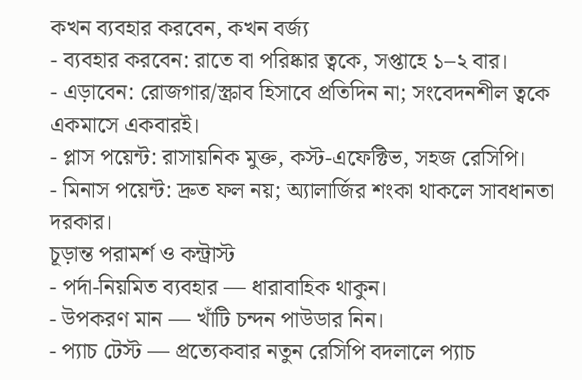কখন ব্যবহার করবেন, কখন বর্জ্য
- ব্যবহার করবেন: রাতে বা পরিষ্কার ত্বকে, সপ্তাহে ১–২ বার।
- এড়াবেন: রোজগার/স্ক্রাব হিসাবে প্রতিদিন না; সংবেদনশীল ত্বকে একমাসে একবারই।
- প্লাস পয়েন্ট: রাসায়নিক মুক্ত, কস্ট-এফেক্টিভ, সহজ রেসিপি।
- মিনাস পয়েন্ট: দ্রুত ফল নয়; অ্যালার্জির শংকা থাকলে সাবধানতা দরকার।
চূড়ান্ত পরামর্শ ও কন্ট্রাস্ট
- পর্দা-নিয়মিত ব্যবহার — ধারাবাহিক থাকুন।
- উপকরণ মান — খাঁটি চন্দন পাউডার নিন।
- প্যাচ টেস্ট — প্রত্যেকবার নতুন রেসিপি বদলালে প্যাচ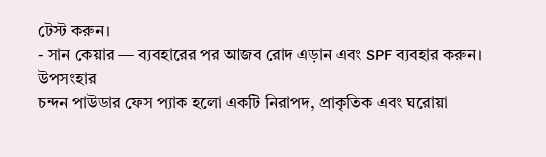টেস্ট করুন।
- সান কেয়ার — ব্যবহারের পর আজব রোদ এড়ান এবং SPF ব্যবহার করুন।
উপসংহার
চন্দন পাউডার ফেস প্যাক হলো একটি নিরাপদ, প্রাকৃতিক এবং ঘরোয়া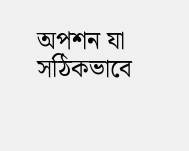অপশন যা সঠিকভাবে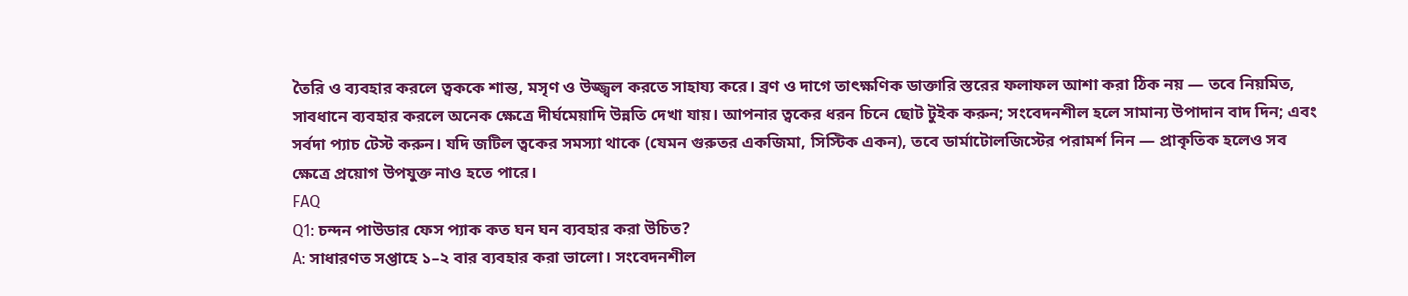তৈরি ও ব্যবহার করলে ত্বককে শান্ত, মসৃণ ও উজ্জ্বল করতে সাহায্য করে। ব্রণ ও দাগে তাৎক্ষণিক ডাক্তারি স্তরের ফলাফল আশা করা ঠিক নয় — তবে নিয়মিত, সাবধানে ব্যবহার করলে অনেক ক্ষেত্রে দীর্ঘমেয়াদি উন্নতি দেখা যায়। আপনার ত্বকের ধরন চিনে ছোট টুইক করুন; সংবেদনশীল হলে সামান্য উপাদান বাদ দিন; এবং সর্বদা প্যাচ টেস্ট করুন। যদি জটিল ত্বকের সমস্যা থাকে (যেমন গুরুতর একজিমা, সিস্টিক একন), তবে ডার্মাটোলজিস্টের পরামর্শ নিন — প্রাকৃতিক হলেও সব ক্ষেত্রে প্রয়োগ উপযুক্ত নাও হতে পারে।
FAQ
Q1: চন্দন পাউডার ফেস প্যাক কত ঘন ঘন ব্যবহার করা উচিত?
A: সাধারণত সপ্তাহে ১–২ বার ব্যবহার করা ভালো। সংবেদনশীল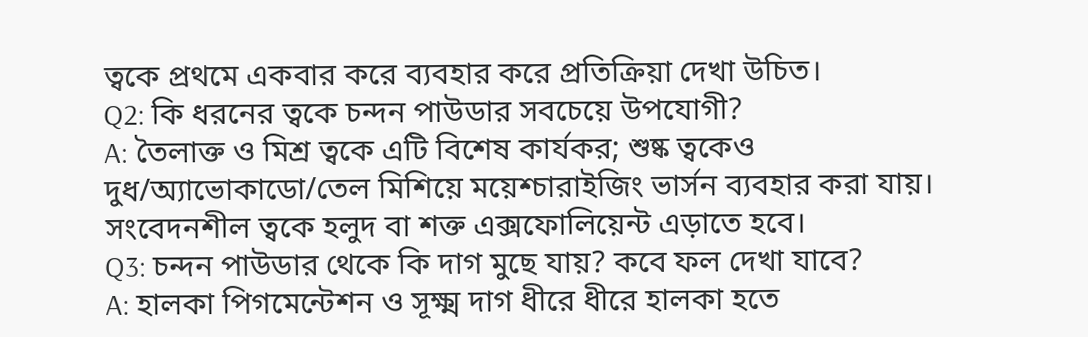ত্বকে প্রথমে একবার করে ব্যবহার করে প্রতিক্রিয়া দেখা উচিত।
Q2: কি ধরনের ত্বকে চন্দন পাউডার সবচেয়ে উপযোগী?
A: তৈলাক্ত ও মিশ্র ত্বকে এটি বিশেষ কার্যকর; শুষ্ক ত্বকেও দুধ/অ্যাভোকাডো/তেল মিশিয়ে ময়েশ্চারাইজিং ভার্সন ব্যবহার করা যায়। সংবেদনশীল ত্বকে হলুদ বা শক্ত এক্সফোলিয়েন্ট এড়াতে হবে।
Q3: চন্দন পাউডার থেকে কি দাগ মুছে যায়? কবে ফল দেখা যাবে?
A: হালকা পিগমেন্টেশন ও সূক্ষ্ম দাগ ধীরে ধীরে হালকা হতে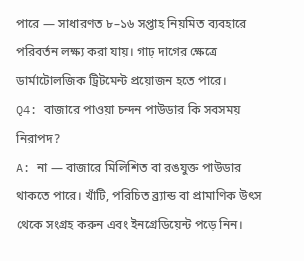পারে — সাধারণত ৮–১৬ সপ্তাহ নিয়মিত ব্যবহারে পরিবর্তন লক্ষ্য করা যায়। গাঢ় দাগের ক্ষেত্রে ডার্মাটোলজিক ট্রিটমেন্ট প্রয়োজন হতে পারে।
Q4: বাজারে পাওয়া চন্দন পাউডার কি সবসময় নিরাপদ?
A: না — বাজারে মিলিশিত বা রঙযুক্ত পাউডার থাকতে পারে। খাঁটি, পরিচিত ব্র্যান্ড বা প্রামাণিক উৎস থেকে সংগ্রহ করুন এবং ইনগ্রেডিয়েন্ট পড়ে নিন।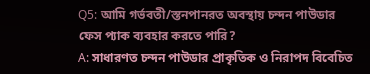Q5: আমি গর্ভবতী/স্তনপানরত অবস্থায় চন্দন পাউডার ফেস প্যাক ব্যবহার করতে পারি?
A: সাধারণত চন্দন পাউডার প্রাকৃতিক ও নিরাপদ বিবেচিত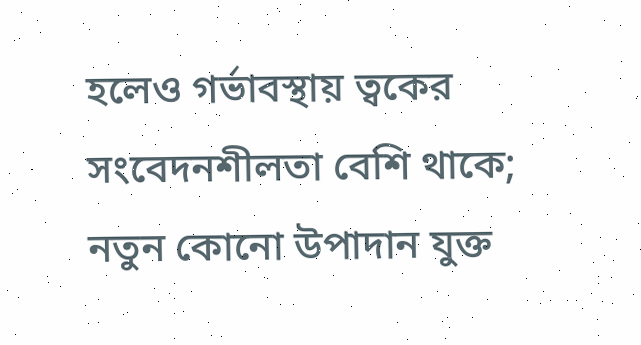হলেও গর্ভাবস্থায় ত্বকের সংবেদনশীলতা বেশি থাকে; নতুন কোনো উপাদান যুক্ত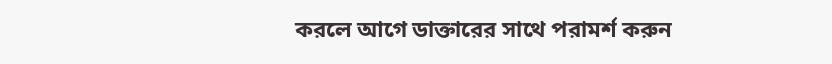করলে আগে ডাক্তারের সাথে পরামর্শ করুন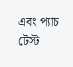এবং প্যাচ টেস্ট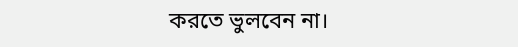করতে ভুলবেন না।